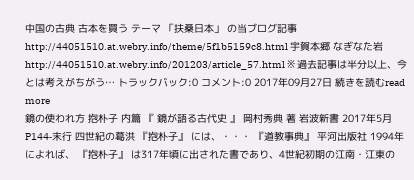中国の古典 古本を買う テーマ 「扶桑日本」 の当ブログ記事 http://44051510.at.webry.info/theme/5f1b5159c8.html 宇賀本郷 なぎなた岩 http://44051510.at.webry.info/201203/article_57.html ※ 過去記事は半分以上、今とは考えがちがう… トラックバック:0 コメント:0 2017年09月27日 続きを読むread more
鏡の使われ方 抱朴子 内篇 『 鏡が語る古代史 』 岡村秀典 著 岩波新書 2017年5月 P144‐末行 四世紀の葛洪 『抱朴子』 には、・・・ 『道教事典』 平河出版社 1994年 によれば、 『抱朴子』 は317年頃に出された書であり、4世紀初期の江南・江東の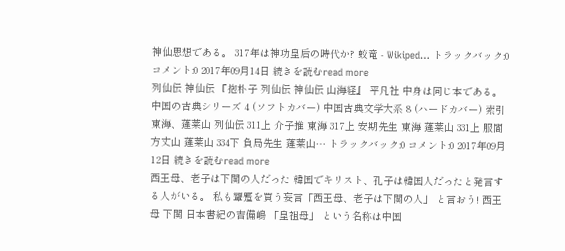神仙思想である。 317年は神功皇后の時代か? 蛟竜 - Wikiped… トラックバック:0 コメント:0 2017年09月14日 続きを読むread more
列仙伝 神仙伝 『抱朴子 列仙伝 神仙伝 山海経』 平凡社 中身は同じ本である。 中国の古典シリーズ 4 (ソフトカバー) 中国古典文学大系 8 (ハードカバー) 索引 東海、蓬莱山 列仙伝 311上 介子推 東海 317上 安期先生 東海 蓬莱山 331上 服閭 方丈山 蓬莱山 334下 負局先生 蓬莱山… トラックバック:0 コメント:0 2017年09月12日 続きを読むread more
西王母、老子は下関の人だった 韓国でキリスト、孔子は韓国人だったと発言する人がいる。 私も顰蹙を買う妄言「西王母、老子は下関の人」 と言おう! 西王母 下関 日本書紀の吉備嶋 「皇祖母」 という名称は中国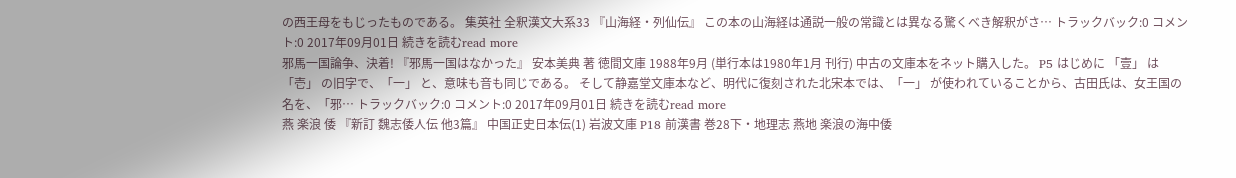の西王母をもじったものである。 集英社 全釈漢文大系33 『山海経・列仙伝』 この本の山海経は通説一般の常識とは異なる驚くべき解釈がさ… トラックバック:0 コメント:0 2017年09月01日 続きを読むread more
邪馬一国論争、決着! 『邪馬一国はなかった』 安本美典 著 徳間文庫 1988年9月 (単行本は1980年1月 刊行) 中古の文庫本をネット購入した。 P5 はじめに 「壹」 は 「壱」 の旧字で、「一」 と、意味も音も同じである。 そして静嘉堂文庫本など、明代に復刻された北宋本では、「一」 が使われていることから、古田氏は、女王国の名を、「邪… トラックバック:0 コメント:0 2017年09月01日 続きを読むread more
燕 楽浪 倭 『新訂 魏志倭人伝 他3篇』 中国正史日本伝(1) 岩波文庫 P18 前漢書 巻28下・地理志 燕地 楽浪の海中倭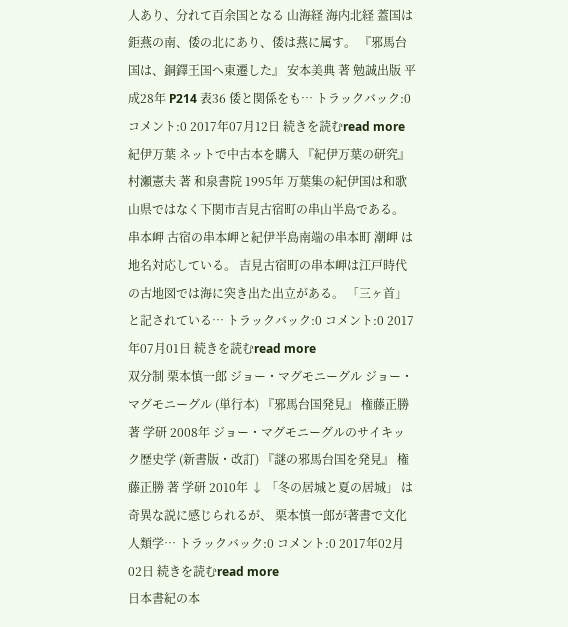人あり、分れて百余国となる 山海経 海内北経 蓋国は鉅燕の南、倭の北にあり、倭は燕に属す。 『邪馬台国は、銅鐸王国へ東遷した』 安本美典 著 勉誠出版 平成28年 P214 表36 倭と関係をも… トラックバック:0 コメント:0 2017年07月12日 続きを読むread more
紀伊万葉 ネットで中古本を購入 『紀伊万葉の研究』 村瀬憲夫 著 和泉書院 1995年 万葉集の紀伊国は和歌山県ではなく下関市吉見古宿町の串山半島である。 串本岬 古宿の串本岬と紀伊半島南端の串本町 潮岬 は地名対応している。 吉見古宿町の串本岬は江戸時代の古地図では海に突き出た出立がある。 「三ヶ首」 と記されている… トラックバック:0 コメント:0 2017年07月01日 続きを読むread more
双分制 栗本慎一郎 ジョー・マグモニーグル ジョー・マグモニーグル (単行本) 『邪馬台国発見』 権藤正勝 著 学研 2008年 ジョー・マグモニーグルのサイキック歴史学 (新書版・改訂) 『謎の邪馬台国を発見』 権藤正勝 著 学研 2010年 ↓ 「冬の居城と夏の居城」 は奇異な説に感じられるが、 栗本慎一郎が著書で文化人類学… トラックバック:0 コメント:0 2017年02月02日 続きを読むread more
日本書紀の本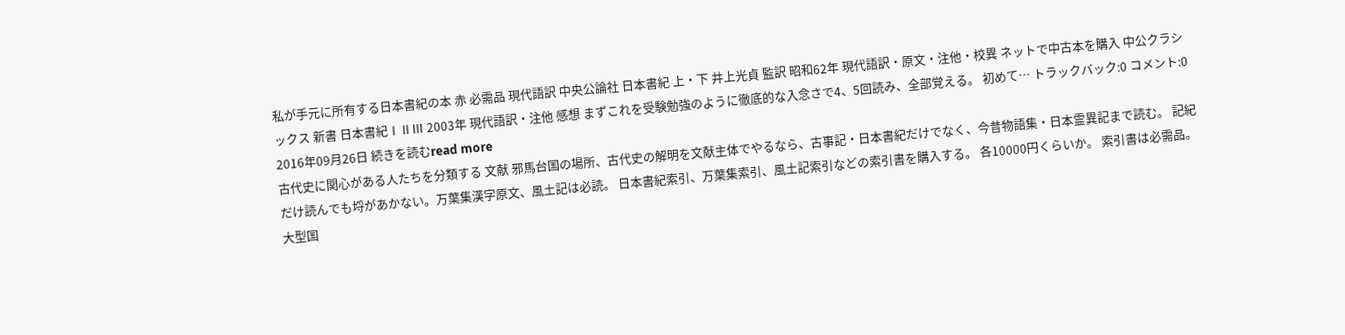私が手元に所有する日本書紀の本 赤 必需品 現代語訳 中央公論社 日本書紀 上・下 井上光貞 監訳 昭和62年 現代語訳・原文・注他・校異 ネットで中古本を購入 中公クラシックス 新書 日本書紀ⅠⅡⅢ 2003年 現代語訳・注他 感想 まずこれを受験勉強のように徹底的な入念さで4、5回読み、全部覚える。 初めて… トラックバック:0 コメント:0 2016年09月26日 続きを読むread more
古代史に関心がある人たちを分類する 文献 邪馬台国の場所、古代史の解明を文献主体でやるなら、古事記・日本書紀だけでなく、今昔物語集・日本霊異記まで読む。 記紀だけ読んでも埒があかない。万葉集漢字原文、風土記は必読。 日本書紀索引、万葉集索引、風土記索引などの索引書を購入する。 各10000円くらいか。 索引書は必需品。 大型国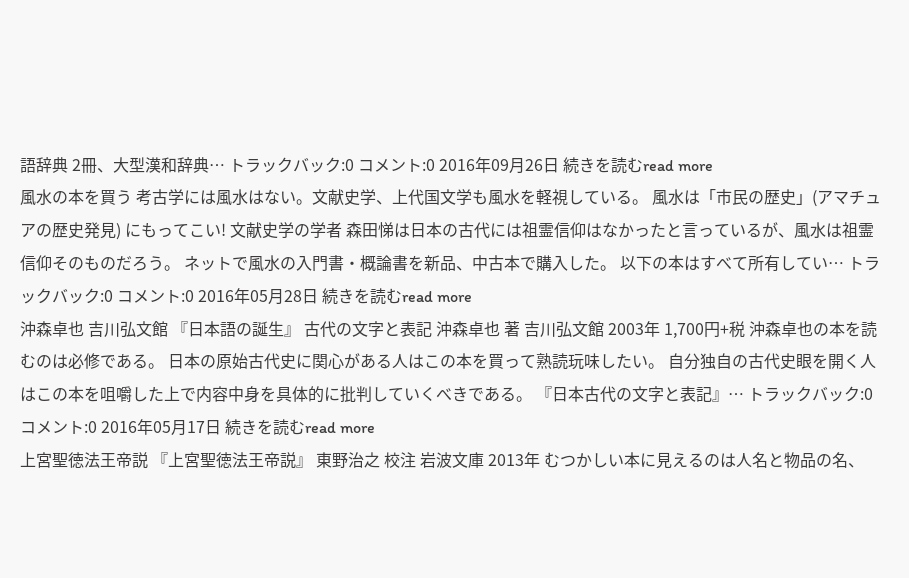語辞典 2冊、大型漢和辞典… トラックバック:0 コメント:0 2016年09月26日 続きを読むread more
風水の本を買う 考古学には風水はない。文献史学、上代国文学も風水を軽視している。 風水は「市民の歴史」(アマチュアの歴史発見) にもってこい! 文献史学の学者 森田悌は日本の古代には祖霊信仰はなかったと言っているが、風水は祖霊信仰そのものだろう。 ネットで風水の入門書・概論書を新品、中古本で購入した。 以下の本はすべて所有してい… トラックバック:0 コメント:0 2016年05月28日 続きを読むread more
沖森卓也 吉川弘文館 『日本語の誕生』 古代の文字と表記 沖森卓也 著 吉川弘文館 2003年 1,700円+税 沖森卓也の本を読むのは必修である。 日本の原始古代史に関心がある人はこの本を買って熟読玩味したい。 自分独自の古代史眼を開く人はこの本を咀嚼した上で内容中身を具体的に批判していくべきである。 『日本古代の文字と表記』… トラックバック:0 コメント:0 2016年05月17日 続きを読むread more
上宮聖徳法王帝説 『上宮聖徳法王帝説』 東野治之 校注 岩波文庫 2013年 むつかしい本に見えるのは人名と物品の名、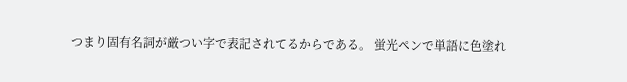つまり固有名詞が厳つい字で表記されてるからである。 蛍光ペンで単語に色塗れ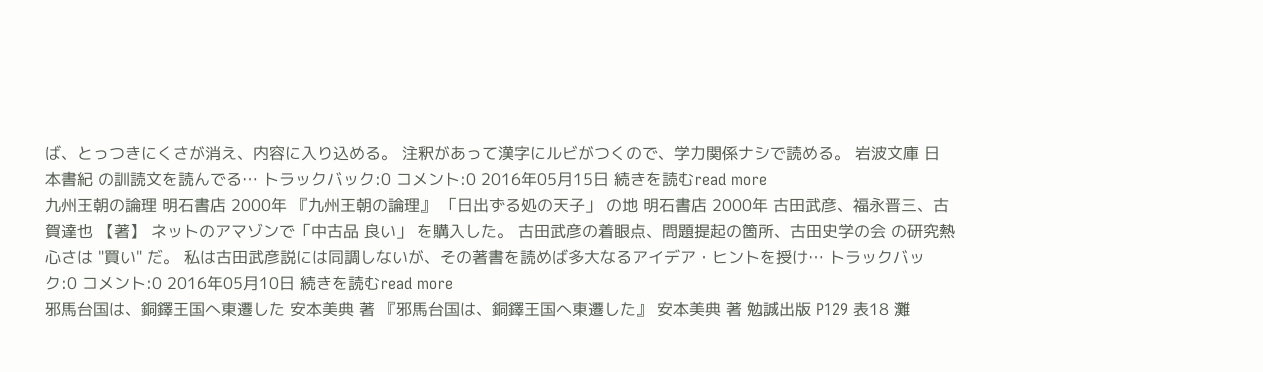ば、とっつきにくさが消え、内容に入り込める。 注釈があって漢字にルビがつくので、学力関係ナシで読める。 岩波文庫 日本書紀 の訓読文を読んでる… トラックバック:0 コメント:0 2016年05月15日 続きを読むread more
九州王朝の論理 明石書店 2000年 『九州王朝の論理』 「日出ずる処の天子」 の地 明石書店 2000年 古田武彦、福永晋三、古賀達也 【著】 ネットのアマゾンで「中古品 良い」 を購入した。 古田武彦の着眼点、問題提起の箇所、古田史学の会 の研究熱心さは "買い" だ。 私は古田武彦説には同調しないが、その著書を読めば多大なるアイデア・ヒントを授け… トラックバック:0 コメント:0 2016年05月10日 続きを読むread more
邪馬台国は、銅鐸王国へ東遷した 安本美典 著 『邪馬台国は、銅鐸王国へ東遷した』 安本美典 著 勉誠出版 P129 表18 灘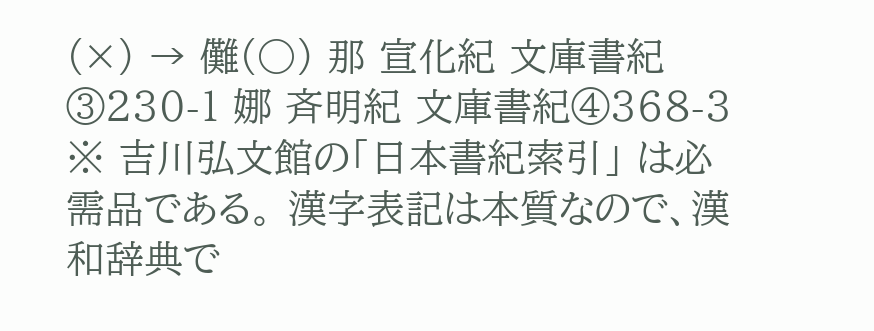(×) → 儺(○) 那 宣化紀 文庫書紀③230-1 娜 斉明紀 文庫書紀④368-3 ※ 吉川弘文館の「日本書紀索引」 は必需品である。 漢字表記は本質なので、漢和辞典で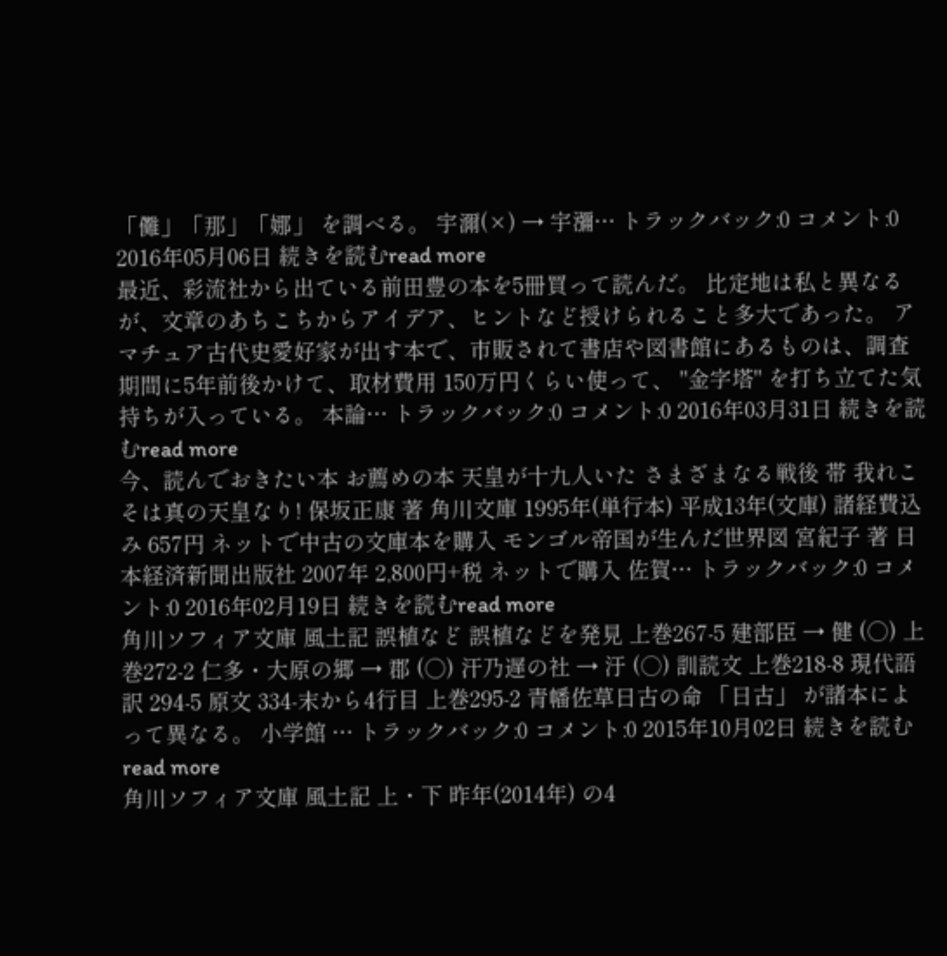「儺」「那」「娜」 を調べる。 宇濔(×) → 宇瀰… トラックバック:0 コメント:0 2016年05月06日 続きを読むread more
最近、彩流社から出ている前田豊の本を5冊買って読んだ。 比定地は私と異なるが、文章のあちこちからアイデア、ヒントなど授けられること多大であった。 アマチュア古代史愛好家が出す本で、市販されて書店や図書館にあるものは、調査期間に5年前後かけて、取材費用 150万円くらい使って、 "金字塔" を打ち立てた気持ちが入っている。 本論… トラックバック:0 コメント:0 2016年03月31日 続きを読むread more
今、読んでおきたい本 お薦めの本 天皇が十九人いた さまざまなる戦後 帯 我れこそは真の天皇なり! 保坂正康 著 角川文庫 1995年(単行本) 平成13年(文庫) 諸経費込み 657円 ネットで中古の文庫本を購入 モンゴル帝国が生んだ世界図 宮紀子 著 日本経済新聞出版社 2007年 2,800円+税 ネットで購入 佐賀… トラックバック:0 コメント:0 2016年02月19日 続きを読むread more
角川ソフィア文庫 風土記 誤植など 誤植などを発見 上巻267-5 建部臣 → 健 (○) 上巻272-2 仁多・大原の郷 → 郡 (○) 汗乃遅の社 → 汙 (○) 訓読文 上巻218-8 現代語訳 294-5 原文 334-末から4行目 上巻295-2 青幡佐草日古の命 「日古」 が諸本によって異なる。 小学館 … トラックバック:0 コメント:0 2015年10月02日 続きを読むread more
角川ソフィア文庫 風土記 上・下 昨年(2014年) の4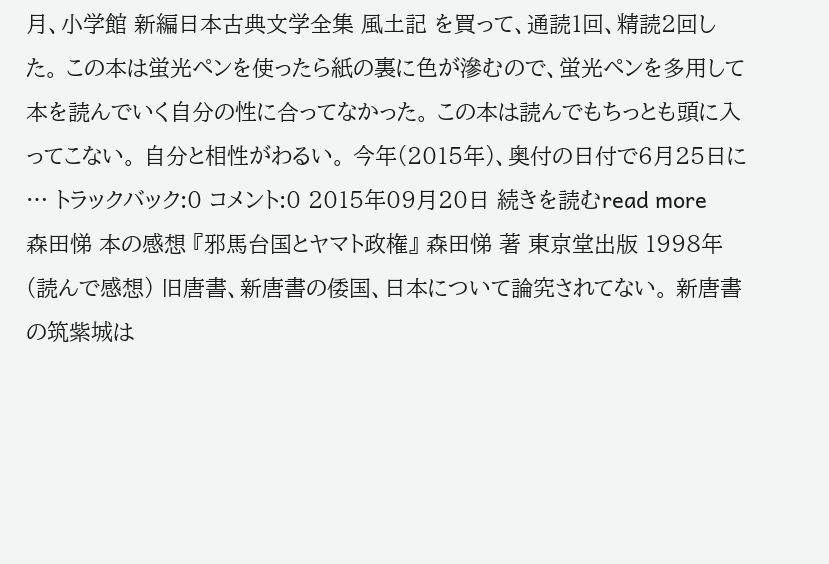月、小学館 新編日本古典文学全集 風土記 を買って、通読1回、精読2回した。 この本は蛍光ペンを使ったら紙の裏に色が滲むので、蛍光ペンを多用して本を読んでいく自分の性に合ってなかった。 この本は読んでもちっとも頭に入ってこない。 自分と相性がわるい。 今年(2015年)、奥付の日付で6月25日に … トラックバック:0 コメント:0 2015年09月20日 続きを読むread more
森田悌 本の感想 『邪馬台国とヤマト政権』 森田悌 著 東京堂出版 1998年 (読んで感想) 旧唐書、新唐書の倭国、日本について論究されてない。 新唐書の筑紫城は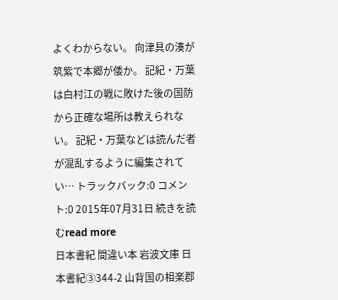よくわからない。 向津具の湊が筑紫で本郷が倭か。 記紀・万葉は白村江の戦に敗けた後の国防から正確な場所は教えられない。 記紀・万葉などは読んだ者が混乱するように編集されてい… トラックバック:0 コメント:0 2015年07月31日 続きを読むread more
日本書紀 間違い本 岩波文庫 日本書紀③344-2 山背国の相楽郡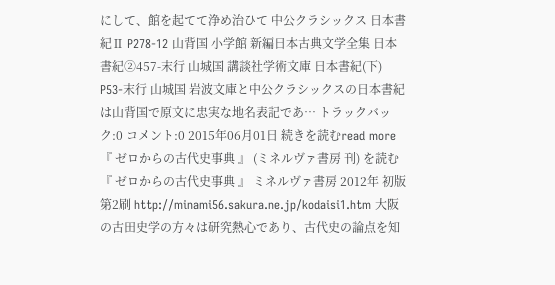にして、館を起てて浄め治ひて 中公クラシックス 日本書紀Ⅱ P278-12 山背国 小学館 新編日本古典文学全集 日本書紀②457-末行 山城国 講談社学術文庫 日本書紀(下) P53-末行 山城国 岩波文庫と中公クラシックスの日本書紀は山背国で原文に忠実な地名表記であ… トラックバック:0 コメント:0 2015年06月01日 続きを読むread more
『 ゼロからの古代史事典 』 (ミネルヴァ書房 刊) を読む 『 ゼロからの古代史事典 』 ミネルヴァ書房 2012年 初版第2刷 http://minami56.sakura.ne.jp/kodaisi1.htm 大阪の古田史学の方々は研究熱心であり、古代史の論点を知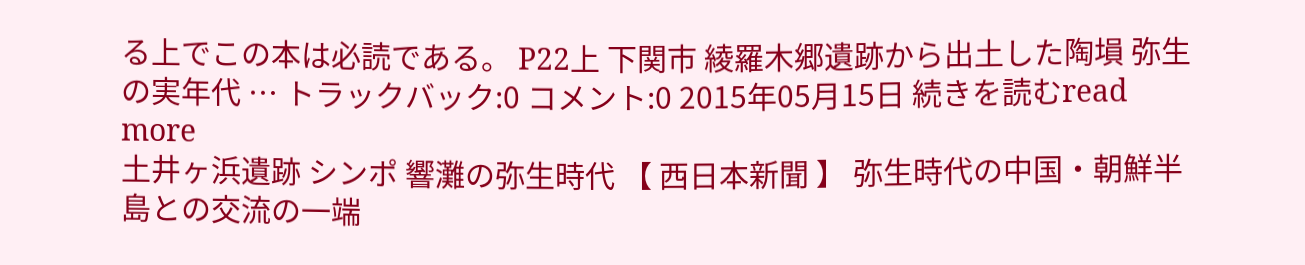る上でこの本は必読である。 P22上 下関市 綾羅木郷遺跡から出土した陶塤 弥生の実年代 … トラックバック:0 コメント:0 2015年05月15日 続きを読むread more
土井ヶ浜遺跡 シンポ 響灘の弥生時代 【 西日本新聞 】 弥生時代の中国・朝鮮半島との交流の一端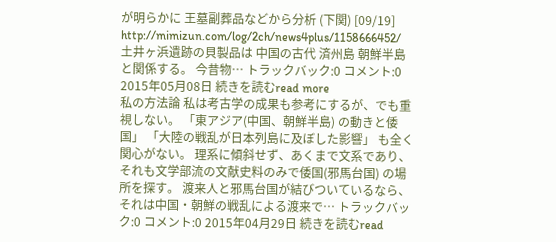が明らかに 王墓副葬品などから分析 (下関) [09/19] http://mimizun.com/log/2ch/news4plus/1158666452/ 土井ヶ浜遺跡の貝製品は 中国の古代 済州島 朝鮮半島 と関係する。 今昔物… トラックバック:0 コメント:0 2015年05月08日 続きを読むread more
私の方法論 私は考古学の成果も参考にするが、でも重視しない。 「東アジア(中国、朝鮮半島) の動きと倭国」 「大陸の戦乱が日本列島に及ぼした影響」 も全く関心がない。 理系に傾斜せず、あくまで文系であり、それも文学部流の文献史料のみで倭国(邪馬台国) の場所を探す。 渡来人と邪馬台国が結びついているなら、それは中国・朝鮮の戦乱による渡来で… トラックバック:0 コメント:0 2015年04月29日 続きを読むread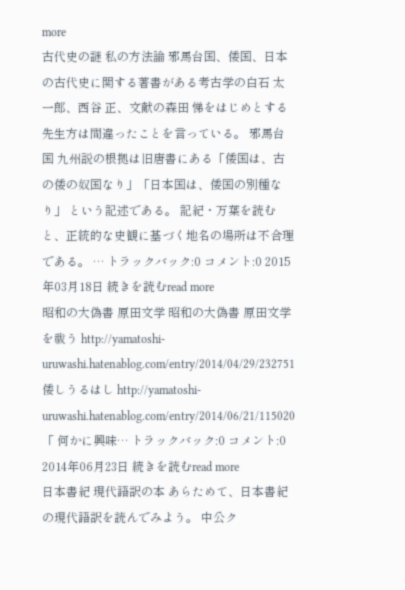more
古代史の謎 私の方法論 邪馬台国、倭国、日本の古代史に関する著書がある考古学の白石 太一郎、西谷 正、文献の森田 悌をはじめとする先生方は間違ったことを言っている。 邪馬台国 九州説の根拠は旧唐書にある「倭国は、古の倭の奴国なり」「日本国は、倭国の別種なり」 という記述である。 記紀・万葉を読むと、正統的な史観に基づく地名の場所は不合理である。 … トラックバック:0 コメント:0 2015年03月18日 続きを読むread more
昭和の大偽書 原田文学 昭和の大偽書 原田文学を祓う http://yamatoshi-uruwashi.hatenablog.com/entry/2014/04/29/232751 倭しうるはし http://yamatoshi-uruwashi.hatenablog.com/entry/2014/06/21/115020 「 何かに興味… トラックバック:0 コメント:0 2014年06月23日 続きを読むread more
日本書紀 現代語訳の本 あらためて、日本書紀の現代語訳を読んでみよう。 中公ク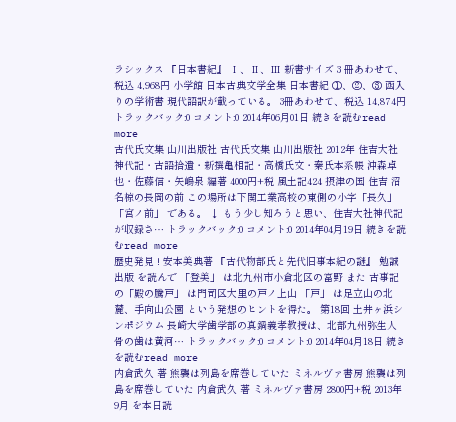ラシックス 『日本書紀』 Ⅰ、Ⅱ、Ⅲ 新書サイズ 3 冊あわせて、税込 4,968円 小学館 日本古典文学全集 日本書紀 ①、②、③ 函入りの学術書 現代語訳が載っている。 3冊あわせて、税込 14,874円 トラックバック:0 コメント:0 2014年06月01日 続きを読むread more
古代氏文集 山川出版社 古代氏文集 山川出版社 2012年 住吉大社神代記・古語拾遺・新撰亀相記・高橋氏文・秦氏本系帳 沖森卓也・佐藤信・矢嶋泉 編著 4000円+税 風土記424 摂津の国 住吉 沼名椋の長岡の前 この場所は下関工業高校の東側の小字「長久」「宮ノ前」 である。 ↓ もう少し知ろうと思い、住吉大社神代記が収録さ… トラックバック:0 コメント:0 2014年04月19日 続きを読むread more
歴史発見 ! 安本美典著 『古代物部氏と先代旧事本紀の謎』 勉誠出版 を読んで 「登美」 は北九州市小倉北区の富野 また 古事記の「殿の騰戸」 は門司区大里の戸ノ上山 「戸」 は足立山の北麓、手向山公園 という発想のヒントを得た。 第18回 土井ヶ浜シンポジウム 長崎大学歯学部の真鍋義孝教授は、北部九州弥生人骨の歯は黄河… トラックバック:0 コメント:0 2014年04月18日 続きを読むread more
内倉武久 著 熊襲は列島を席巻していた ミネルヴァ書房 熊襲は列島を席巻していた 内倉武久 著 ミネルヴァ書房 2800円+税 2013年9月 を本日読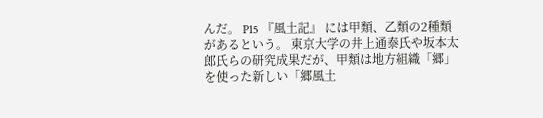んだ。 P15 『風土記』 には甲類、乙類の2種類があるという。 東京大学の井上通泰氏や坂本太郎氏らの研究成果だが、甲類は地方組織「郷」 を使った新しい「郷風土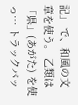記」 で、和風の文章を使う。 乙類は「県」(あがた) を使っ… トラックバッ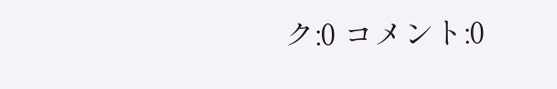ク:0 コメント:0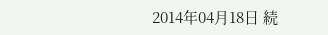2014年04月18日 続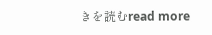きを読むread more